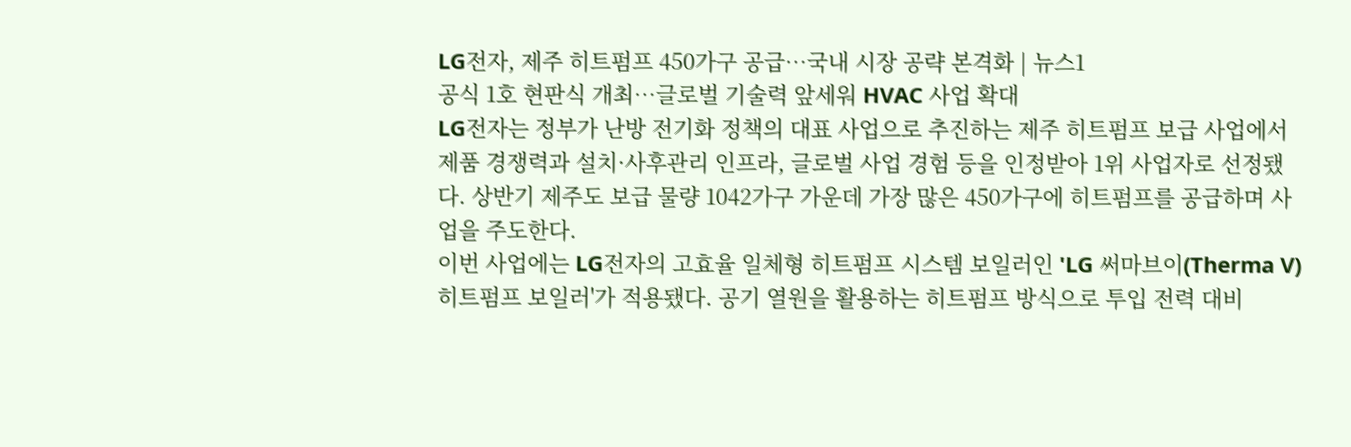LG전자, 제주 히트펌프 450가구 공급…국내 시장 공략 본격화 | 뉴스1
공식 1호 현판식 개최…글로벌 기술력 앞세워 HVAC 사업 확대
LG전자는 정부가 난방 전기화 정책의 대표 사업으로 추진하는 제주 히트펌프 보급 사업에서 제품 경쟁력과 설치·사후관리 인프라, 글로벌 사업 경험 등을 인정받아 1위 사업자로 선정됐다. 상반기 제주도 보급 물량 1042가구 가운데 가장 많은 450가구에 히트펌프를 공급하며 사업을 주도한다.
이번 사업에는 LG전자의 고효율 일체형 히트펌프 시스템 보일러인 'LG 써마브이(Therma V) 히트펌프 보일러'가 적용됐다. 공기 열원을 활용하는 히트펌프 방식으로 투입 전력 대비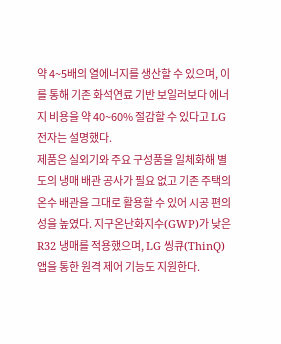약 4~5배의 열에너지를 생산할 수 있으며, 이를 통해 기존 화석연료 기반 보일러보다 에너지 비용을 약 40~60% 절감할 수 있다고 LG전자는 설명했다.
제품은 실외기와 주요 구성품을 일체화해 별도의 냉매 배관 공사가 필요 없고 기존 주택의 온수 배관을 그대로 활용할 수 있어 시공 편의성을 높였다. 지구온난화지수(GWP)가 낮은 R32 냉매를 적용했으며, LG 씽큐(ThinQ) 앱을 통한 원격 제어 기능도 지원한다.